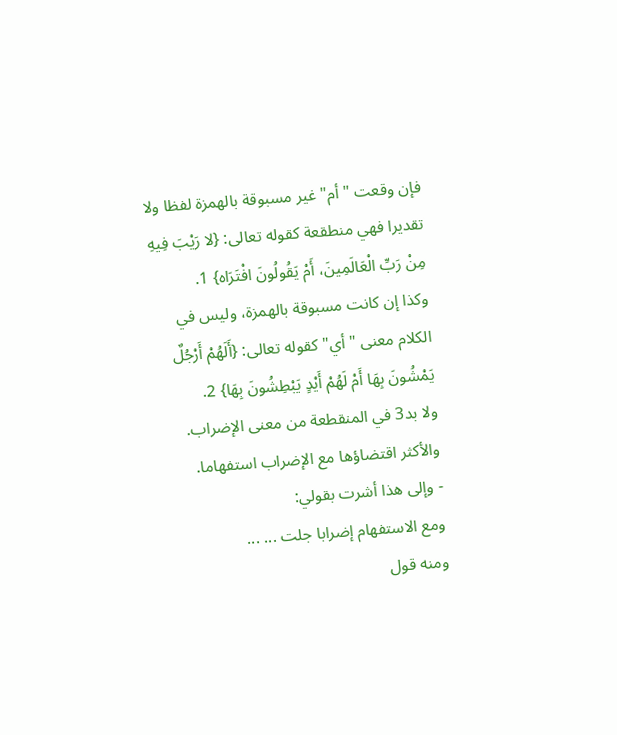فإن وقعت "أم" غير مسبوقة بالهمزة لفظا ولا تقديرا فهي منطقعة كقوله تعالى: {لا رَيْبَ فِيهِ مِنْ رَبِّ الْعَالَمِينَ، أَمْ يَقُولُونَ افْتَرَاه} 1.
وكذا إن كانت مسبوقة بالهمزة، وليس في الكلام معنى "أي" كقوله تعالى: {أَلَهُمْ أَرْجُلٌ يَمْشُونَ بِهَا أَمْ لَهُمْ أَيْدٍ يَبْطِشُونَ بِهَا} 2.
ولا بد3 في المنقطعة من معنى الإضراب.
والأكثر اقتضاؤها مع الإضراب استفهاما.
- وإلى هذا أشرت بقولي:
ومع الاستفهام إضرابا جلت ... ...
ومنه قول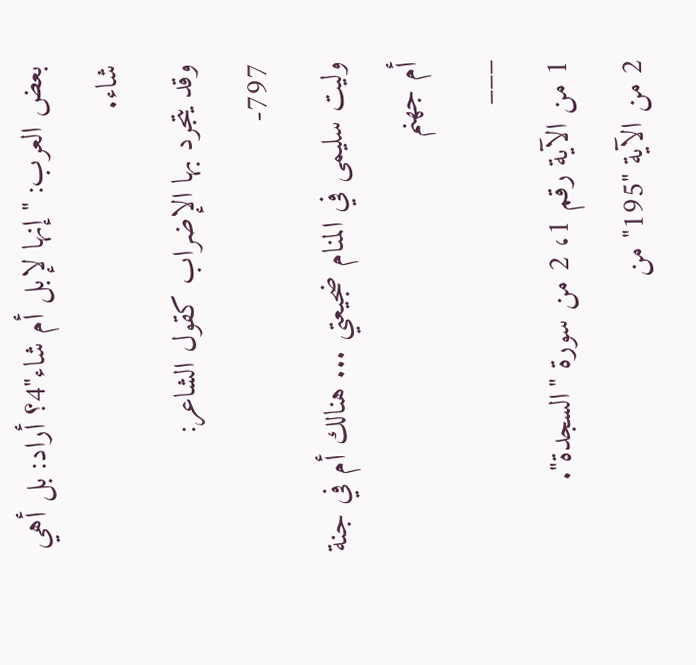بعض العرب: "إنها لإبل أم شاء"4؟ أراد: بل أهي شاء.
وقد يتجرد بها الإضراب كقول الشاعر:
797-
وليت سليمى في المنام ضجيعتي ... هنالك أم في جنة أم جهنم
___
1 من الآية رقم 1، 2 من سورة "السجدة".
2 من الآية "195" من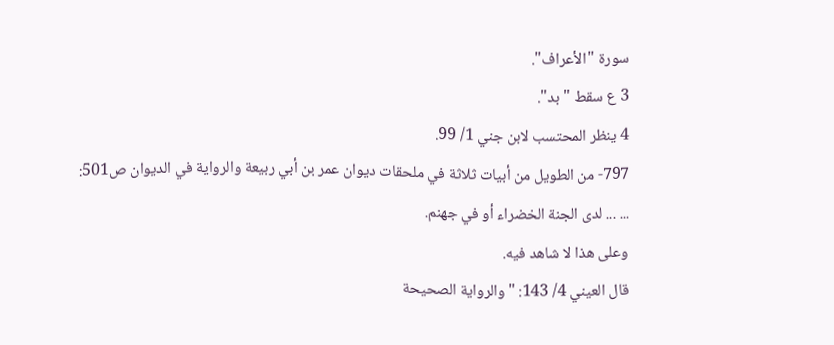سورة "الأعراف".
3 ع سقط "بد".
4 ينظر المحتسب لابن جني 1/ 99.
797- من الطويل من أبيات ثلاثة في ملحقات ديوان عمر بن أبي ربيعة والرواية في الديوان ص501:
... ... لدى الجنة الخضراء أو في جهنم.
وعلى هذا لا شاهد فيه.
قال العيني 4/ 143: "والرواية الصحيحة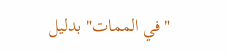"في الممات" بدليل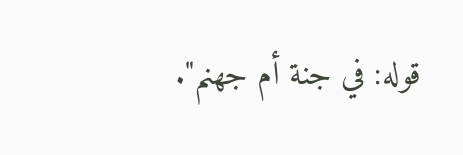قوله: في جنة أم جهنم".